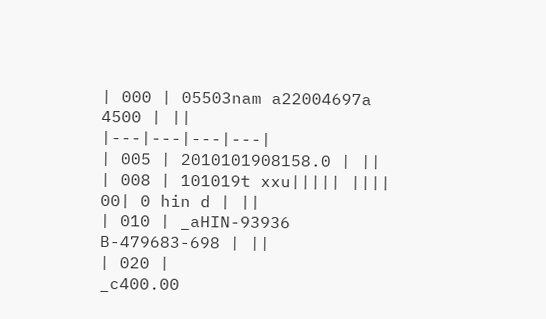| 000 | 05503nam a22004697a 4500 | ||
|---|---|---|---|
| 005 | 2010101908158.0 | ||
| 008 | 101019t xxu||||| |||| 00| 0 hin d | ||
| 010 | _aHIN-93936 B-479683-698 | ||
| 020 |
_c400.00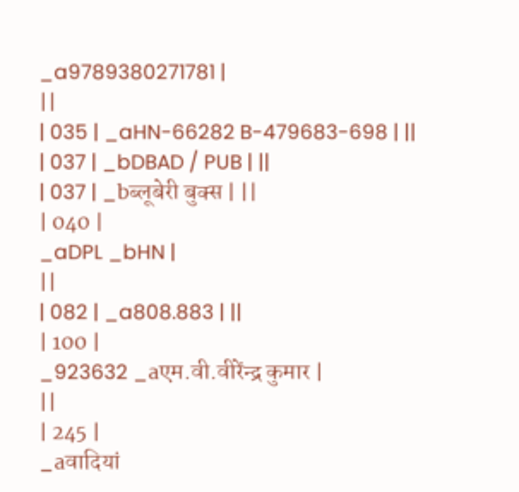_a9789380271781 |
||
| 035 | _aHN-66282 B-479683-698 | ||
| 037 | _bDBAD / PUB | ||
| 037 | _bब्लूबेरी बुक्स | ||
| 040 |
_aDPL _bHN |
||
| 082 | _a808.883 | ||
| 100 |
_923632 _aएम.वी.वीरेंन्द्र कुमार |
||
| 245 |
_aवादियां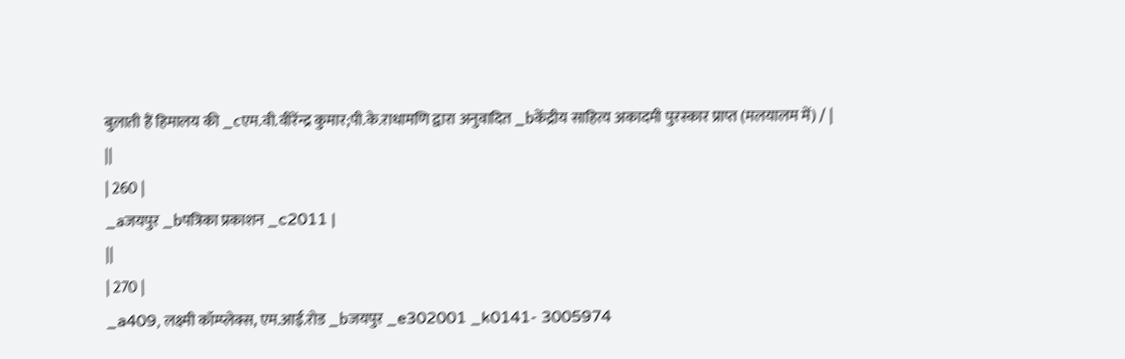बुलाती हैं हिमालय की _cएम.वी.वीरेंन्द्र कुमार;पी.के.राधामणि द्वारा अनुवादित _bकेंद्रीय साहित्य अकादमी पुरस्कार प्राप्त (मलयालम में) / |
||
| 260 |
_aजयपुर _bपत्रिका प्रकाशन _c2011 |
||
| 270 |
_a409, लक्ष्मी कॉम्प्लेक्स, एम.आई.रोड _bजयपुर _e302001 _k0141- 3005974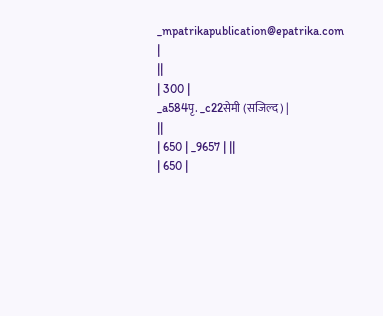_mpatrikapublication@epatrika.com |
||
| 300 |
_a584पृ. _c22सेमी (सजिल्द) |
||
| 650 | _9657 | ||
| 650 |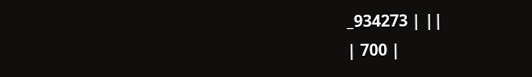_934273 | ||
| 700 |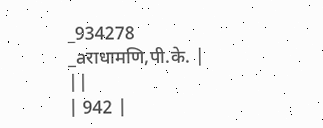_934278 _aराधामणि,पी.के. |
||
| 942 |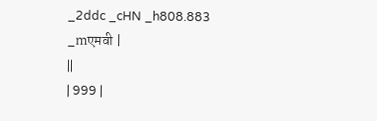_2ddc _cHN _h808.883 _mएमवी |
||
| 999 |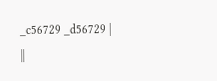_c56729 _d56729 |
||